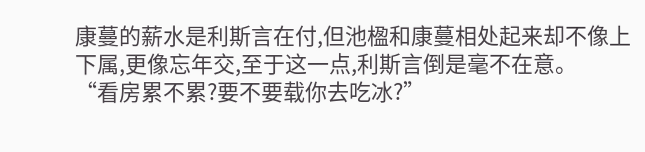康蔓的薪水是利斯言在付,但池楹和康蔓相处起来却不像上下属,更像忘年交,至于这一点,利斯言倒是毫不在意。
“看房累不累?要不要载你去吃冰?”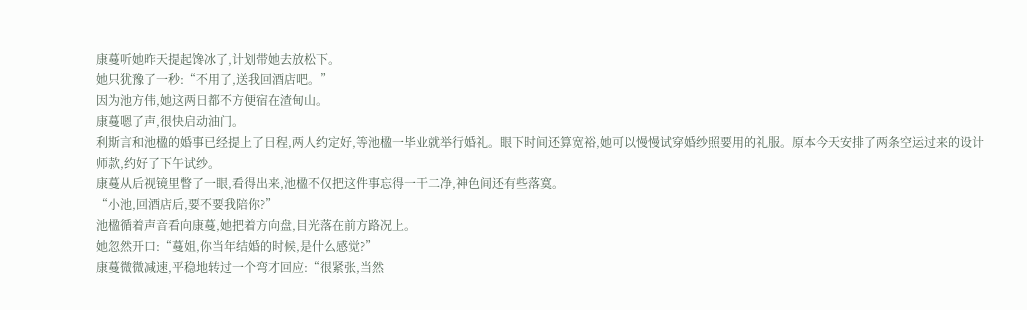康蔓听她昨天提起馋冰了,计划带她去放松下。
她只犹豫了一秒:“不用了,送我回酒店吧。”
因为池方伟,她这两日都不方便宿在渣甸山。
康蔓嗯了声,很快启动油门。
利斯言和池楹的婚事已经提上了日程,两人约定好,等池楹一毕业就举行婚礼。眼下时间还算宽裕,她可以慢慢试穿婚纱照要用的礼服。原本今天安排了两条空运过来的设计师款,约好了下午试纱。
康蔓从后视镜里瞥了一眼,看得出来,池楹不仅把这件事忘得一干二净,神色间还有些落寞。
“小池,回酒店后,要不要我陪你?”
池楹循着声音看向康蔓,她把着方向盘,目光落在前方路况上。
她忽然开口:“蔓姐,你当年结婚的时候,是什么感觉?”
康蔓微微减速,平稳地转过一个弯才回应:“很紧张,当然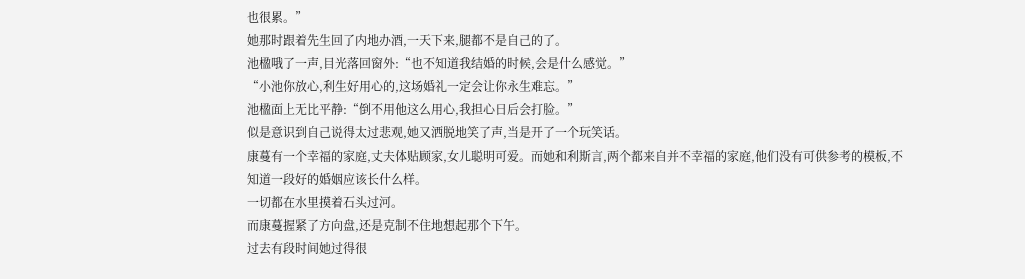也很累。”
她那时跟着先生回了内地办酒,一天下来,腿都不是自己的了。
池楹哦了一声,目光落回窗外:“也不知道我结婚的时候,会是什么感觉。”
“小池你放心,利生好用心的,这场婚礼一定会让你永生难忘。”
池楹面上无比平静:“倒不用他这么用心,我担心日后会打脸。”
似是意识到自己说得太过悲观,她又洒脱地笑了声,当是开了一个玩笑话。
康蔓有一个幸福的家庭,丈夫体贴顾家,女儿聪明可爱。而她和利斯言,两个都来自并不幸福的家庭,他们没有可供参考的模板,不知道一段好的婚姻应该长什么样。
一切都在水里摸着石头过河。
而康蔓握紧了方向盘,还是克制不住地想起那个下午。
过去有段时间她过得很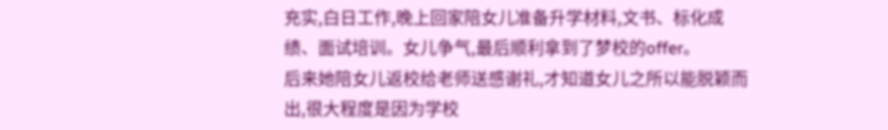充实,白日工作,晚上回家陪女儿准备升学材料,文书、标化成绩、面试培训。女儿争气,最后顺利拿到了梦校的offer。
后来她陪女儿返校给老师送感谢礼,才知道女儿之所以能脱颖而出,很大程度是因为学校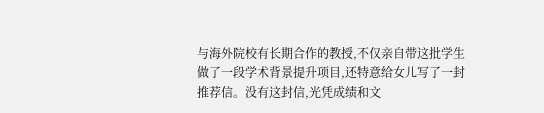与海外院校有长期合作的教授,不仅亲自带这批学生做了一段学术背景提升项目,还特意给女儿写了一封推荐信。没有这封信,光凭成绩和文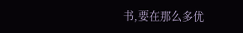书,要在那么多优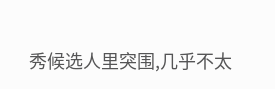秀候选人里突围,几乎不太